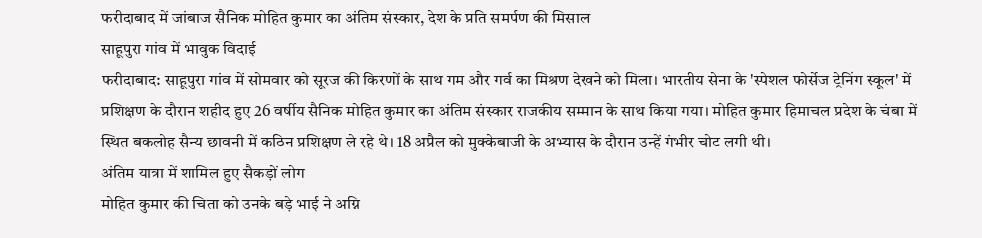फरीदाबाद में जांबाज सैनिक मोहित कुमार का अंतिम संस्कार, देश के प्रति समर्पण की मिसाल
साहूपुरा गांव में भावुक विदाई
फरीदाबाद: साहूपुरा गांव में सोमवार को सूरज की किरणों के साथ गम और गर्व का मिश्रण देखने को मिला। भारतीय सेना के 'स्पेशल फोर्सेज ट्रेनिंग स्कूल' में प्रशिक्षण के दौरान शहीद हुए 26 वर्षीय सैनिक मोहित कुमार का अंतिम संस्कार राजकीय सम्मान के साथ किया गया। मोहित कुमार हिमाचल प्रदेश के चंबा में स्थित बकलोह सैन्य छावनी में कठिन प्रशिक्षण ले रहे थे। 18 अप्रैल को मुक्केबाजी के अभ्यास के दौरान उन्हें गंभीर चोट लगी थी।
अंतिम यात्रा में शामिल हुए सैकड़ों लोग
मोहित कुमार की चिता को उनके बड़े भाई ने अग्नि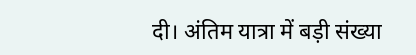दी। अंतिम यात्रा में बड़ी संख्या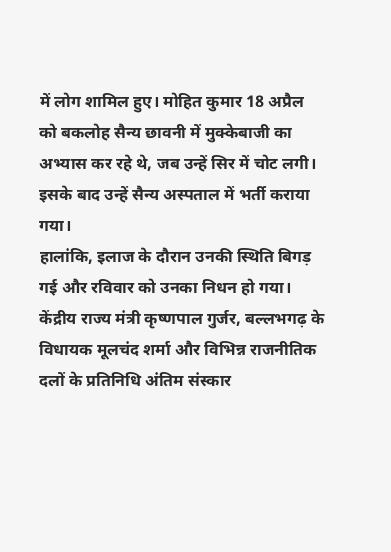में लोग शामिल हुए। मोहित कुमार 18 अप्रैल को बकलोह सैन्य छावनी में मुक्केबाजी का अभ्यास कर रहे थे, जब उन्हें सिर में चोट लगी। इसके बाद उन्हें सैन्य अस्पताल में भर्ती कराया गया।
हालांकि, इलाज के दौरान उनकी स्थिति बिगड़ गई और रविवार को उनका निधन हो गया। केंद्रीय राज्य मंत्री कृष्णपाल गुर्जर, बल्लभगढ़ के विधायक मूलचंद शर्मा और विभिन्न राजनीतिक दलों के प्रतिनिधि अंतिम संस्कार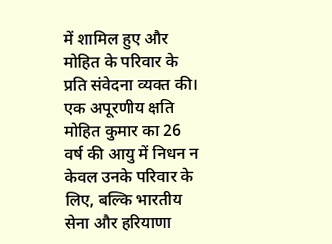में शामिल हुए और मोहित के परिवार के प्रति संवेदना व्यक्त की।
एक अपूरणीय क्षति
मोहित कुमार का 26 वर्ष की आयु में निधन न केवल उनके परिवार के लिए, बल्कि भारतीय सेना और हरियाणा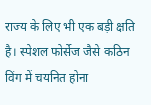राज्य के लिए भी एक बड़ी क्षति है। स्पेशल फोर्सेज जैसे कठिन विंग में चयनित होना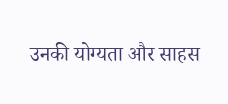उनकी योग्यता और साहस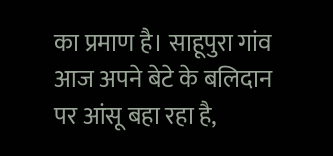का प्रमाण है। साहूपुरा गांव आज अपने बेटे के बलिदान पर आंसू बहा रहा है,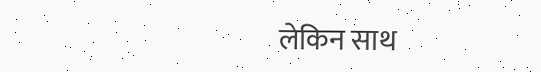लेकिन साथ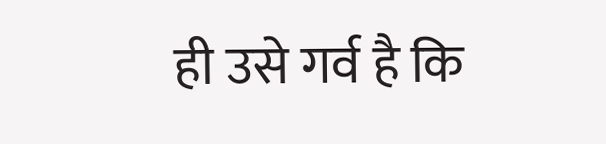ही उसे गर्व है कि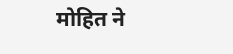मोहित ने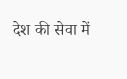देश की सेवा में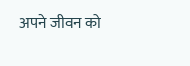अपने जीवन को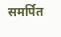समर्पित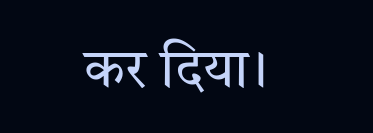कर दिया।